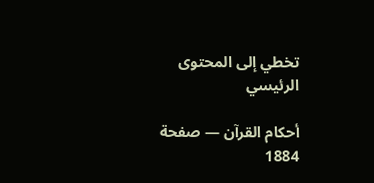تخطي إلى المحتوى الرئيسي

أحكام القرآن — صفحة 1884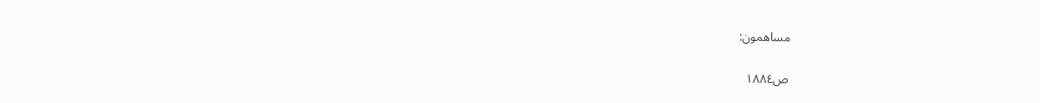مساهمون:

ص١٨٨٤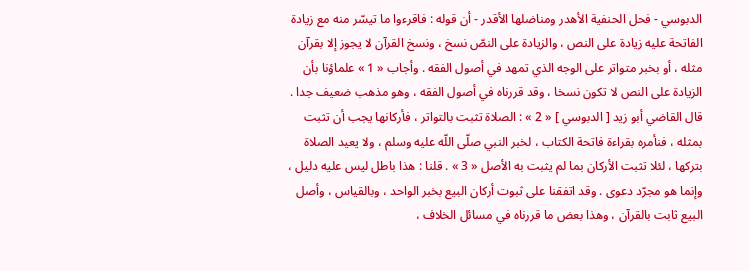الدبوسي - فحل الحنفية الأهدر ومناضلها الأقدر - أن قوله : فاقرءوا ما تيسّر منه مع زيادة الفاتحة عليه زيادة على النص ، والزيادة على النصّ نسخ ، ونسخ القرآن لا يجوز إلا بقرآن مثله ، أو بخبر متواتر على الوجه الذي تمهد في أصول الفقه . وأجاب « 1 » علماؤنا بأن الزيادة على النص لا تكون نسخا ، وقد قررناه في أصول الفقه ، وهو مذهب ضعيف جدا . قال القاضي أبو زيد [ الدبوسي ] « 2 » : الصلاة تثبت بالتواتر ، فأركانها يجب أن تثبت بمثله ، فنأمره بقراءة فاتحة الكتاب ، لخبر النبي صلّى اللّه عليه وسلم ، ولا يعيد الصلاة بتركها ، لئلا تثبت الأركان بما لم يثبت به الأصل « 3 » . قلنا : هذا باطل ليس عليه دليل ، وإنما هو مجرّد دعوى . وقد اتفقنا على ثبوت أركان البيع بخبر الواحد ، وبالقياس ، وأصل البيع ثابت بالقرآن ، وهذا بعض ما قررناه في مسائل الخلاف ،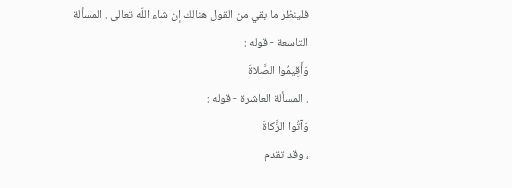فلينظر ما بقي من القول هنالك إن شاء اللّه تعالى . المسألة التاسعة - قوله :
وَأَقِيمُوا الصَّلاةَ
. المسألة العاشرة - قوله :
وَآتُوا الزَّكاةَ
، وقد تقدم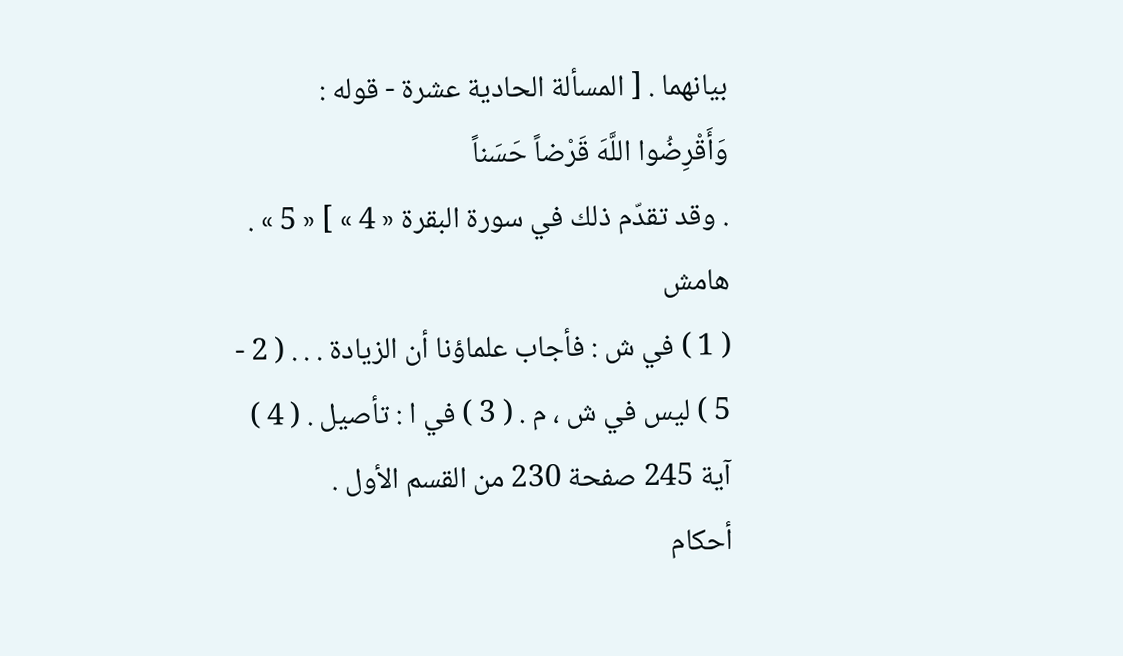بيانهما . [ المسألة الحادية عشرة - قوله :
وَأَقْرِضُوا اللَّهَ قَرْضاً حَسَناً
. وقد تقدّم ذلك في سورة البقرة « 4 » ] « 5 » .
هامش
( 1 ) في ش : فأجاب علماؤنا أن الزيادة . . . ( 2 - 5 ) ليس في ش ، م . ( 3 ) في ا : تأصيل . ( 4 ) آية 245 صفحة 230 من القسم الأول .
أحكام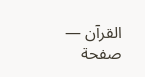القرآن — صفحة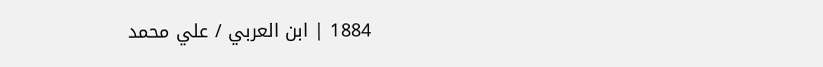1884 | ابن العربي / علي محمد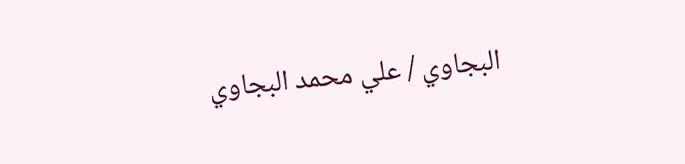البجاوي / علي محمد البجاوي